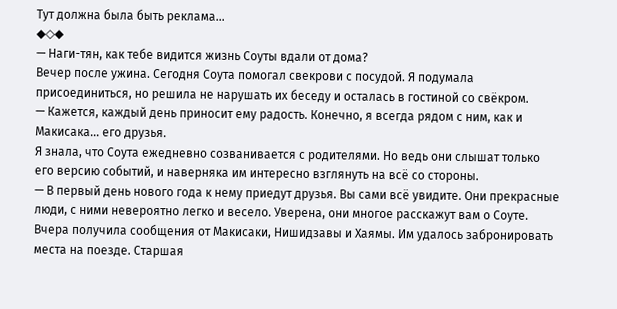Тут должна была быть реклама...
◆◇◆
— Наги-тян, как тебе видится жизнь Соуты вдали от дома?
Вечер после ужина. Сегодня Соута помогал свекрови с посудой. Я подумала присоединиться, но решила не нарушать их беседу и осталась в гостиной со свёкром.
— Кажется, каждый день приносит ему радость. Конечно, я всегда рядом с ним, как и Макисака... его друзья.
Я знала, что Соута ежедневно созванивается с родителями. Но ведь они слышат только его версию событий, и наверняка им интересно взглянуть на всё со стороны.
— В первый день нового года к нему приедут друзья. Вы сами всё увидите. Они прекрасные люди, с ними невероятно легко и весело. Уверена, они многое расскажут вам о Соуте.
Вчера получила сообщения от Макисаки, Нишидзавы и Хаямы. Им удалось забронировать места на поезде. Старшая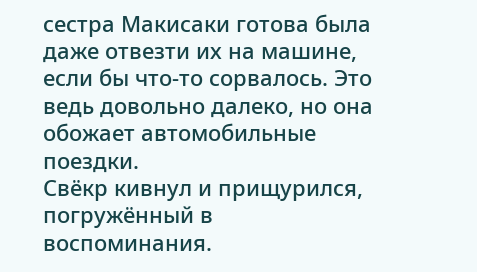сестра Макисаки готова была даже отвезти их на машине, если бы что-то сорвалось. Это ведь довольно далеко, но она обожает автомобильные поездки.
Свёкр кивнул и прищурился, погружённый в воспоминания.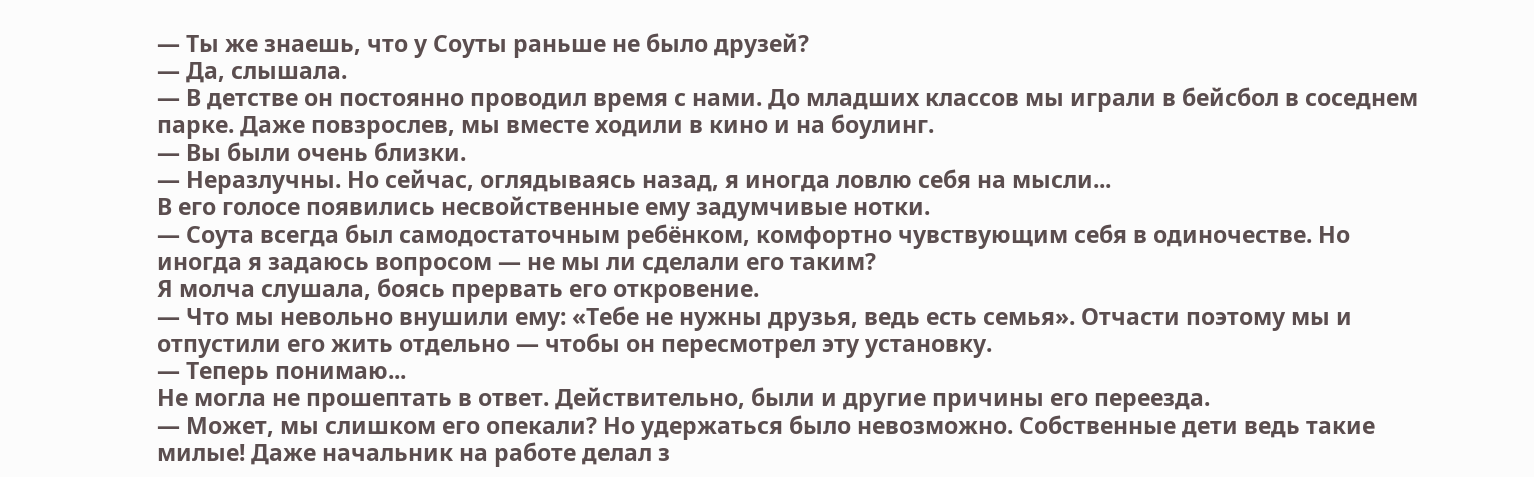— Ты же знаешь, что у Соуты раньше не было друзей?
— Да, слышала.
— В детстве он постоянно проводил время с нами. До младших классов мы играли в бейсбол в соседнем парке. Даже повзрослев, мы вместе ходили в кино и на боулинг.
— Вы были очень близки.
— Неразлучны. Но сейчас, оглядываясь назад, я иногда ловлю себя на мысли...
В его голосе появились несвойственные ему задумчивые нотки.
— Соута всегда был самодостаточным ребёнком, комфортно чувствующим себя в одиночестве. Но иногда я задаюсь вопросом — не мы ли сделали его таким?
Я молча слушала, боясь прервать его откровение.
— Что мы невольно внушили ему: «Тебе не нужны друзья, ведь есть семья». Отчасти поэтому мы и отпустили его жить отдельно — чтобы он пересмотрел эту установку.
— Теперь понимаю...
Не могла не прошептать в ответ. Действительно, были и другие причины его переезда.
— Может, мы слишком его опекали? Но удержаться было невозможно. Собственные дети ведь такие милые! Даже начальник на работе делал з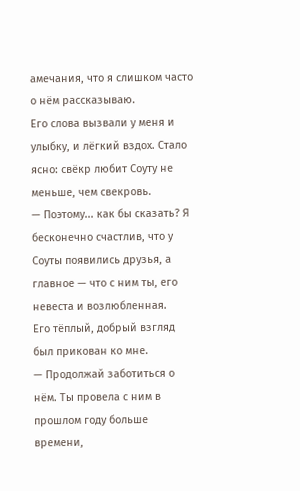амечания, что я слишком часто о нём рассказываю.
Его слова вызвали у меня и улыбку, и лёгкий вздох. Стало ясно: свёкр любит Соуту не меньше, чем свекровь.
— Поэтому... как бы сказать? Я бесконечно счастлив, что у Соуты появились друзья, а главное — что с ним ты, его невеста и возлюбленная.
Его тёплый, добрый взгляд был прикован ко мне.
— Продолжай заботиться о нём. Ты провела с ним в прошлом году больше времени,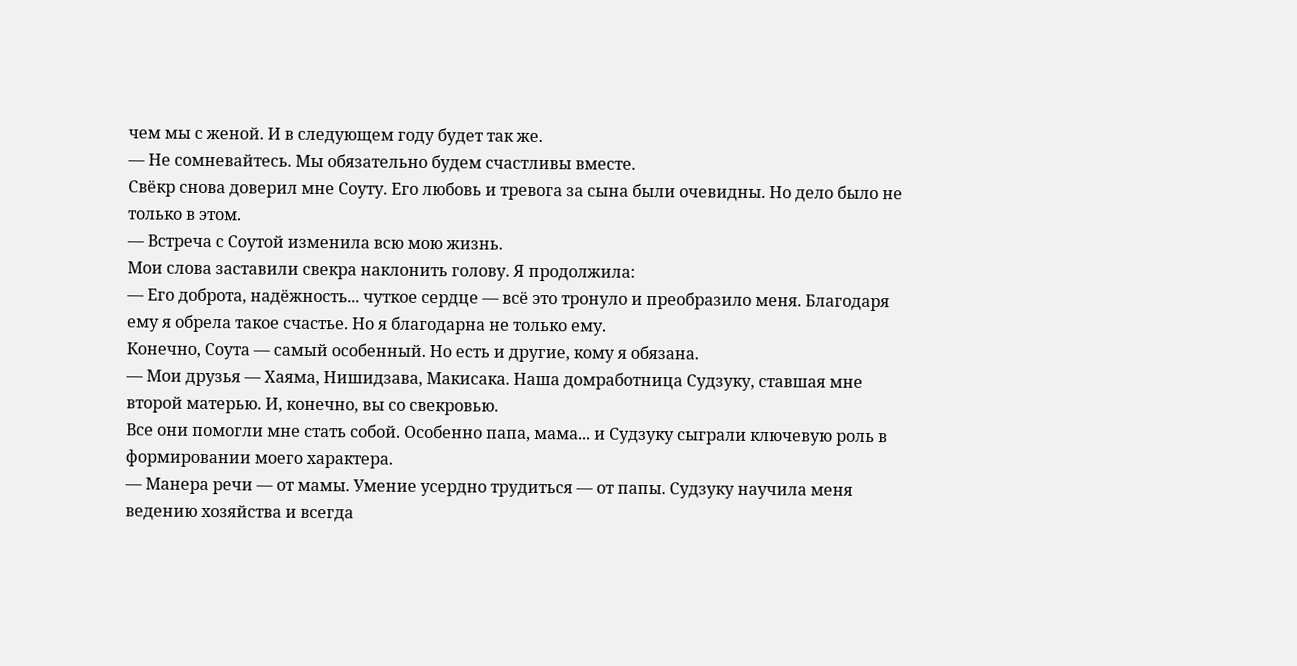чем мы с женой. И в следующем году будет так же.
— Не сомневайтесь. Мы обязательно будем счастливы вместе.
Свёкр снова доверил мне Соуту. Его любовь и тревога за сына были очевидны. Но дело было не только в этом.
— Встреча с Соутой изменила всю мою жизнь.
Мои слова заставили свекра наклонить голову. Я продолжила:
— Его доброта, надёжность... чуткое сердце — всё это тронуло и преобразило меня. Благодаря ему я обрела такое счастье. Но я благодарна не только ему.
Конечно, Соута — самый особенный. Но есть и другие, кому я обязана.
— Мои друзья — Хаяма, Нишидзава, Макисака. Наша домработница Судзуку, ставшая мне второй матерью. И, конечно, вы со свекровью.
Все они помогли мне стать собой. Особенно папа, мама... и Судзуку сыграли ключевую роль в формировании моего характера.
— Манера речи — от мамы. Умение усердно трудиться — от папы. Судзуку научила меня ведению хозяйства и всегда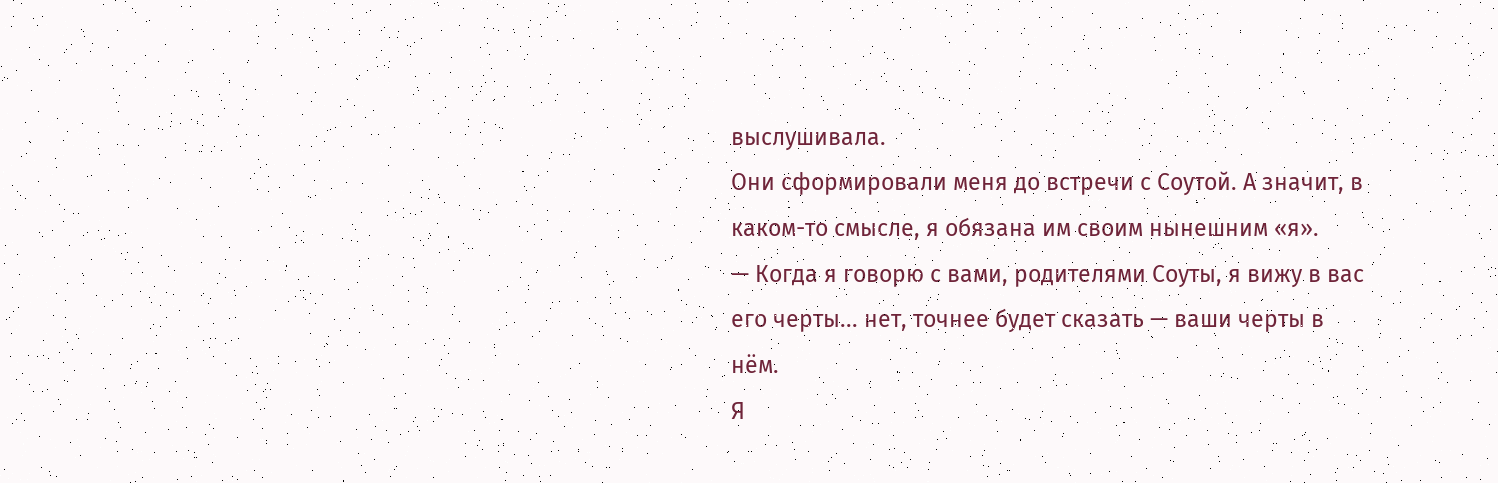выслушивала.
Они сформировали меня до встречи с Соутой. А значит, в каком-то смысле, я обязана им своим нынешним «я».
— Когда я говорю с вами, родителями Соуты, я вижу в вас его черты... нет, точнее будет сказать — ваши черты в нём.
Я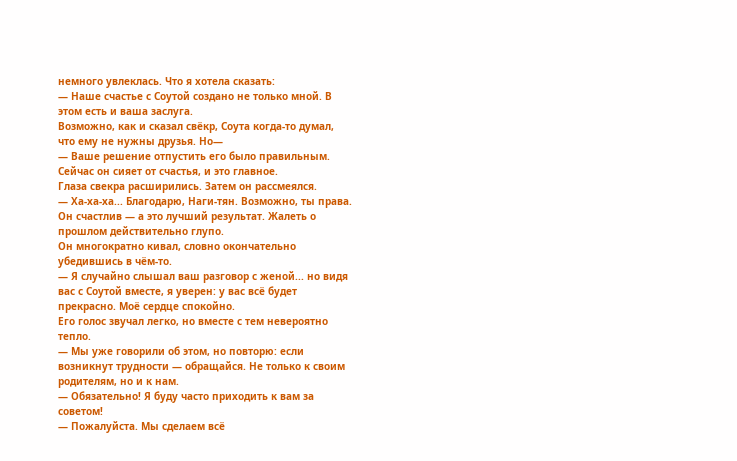немного увлеклась. Что я хотела сказать:
— Наше счастье с Соутой создано не только мной. В этом есть и ваша заслуга.
Возможно, как и сказал свёкр, Соута когда-то думал, что ему не нужны друзья. Но—
— Ваше решение отпустить его было правильным. Сейчас он сияет от счастья, и это главное.
Глаза свекра расширились. Затем он рассмеялся.
— Ха-ха-ха... Благодарю, Наги-тян. Возможно, ты права. Он счастлив — а это лучший результат. Жалеть о прошлом действительно глупо.
Он многократно кивал, словно окончательно убедившись в чём-то.
— Я случайно слышал ваш разговор с женой... но видя вас с Соутой вместе, я уверен: у вас всё будет прекрасно. Моё сердце спокойно.
Его голос звучал легко, но вместе с тем невероятно тепло.
— Мы уже говорили об этом, но повторю: если возникнут трудности — обращайся. Не только к своим родителям, но и к нам.
— Обязательно! Я буду часто приходить к вам за советом!
— Пожалуйста. Мы сделаем всё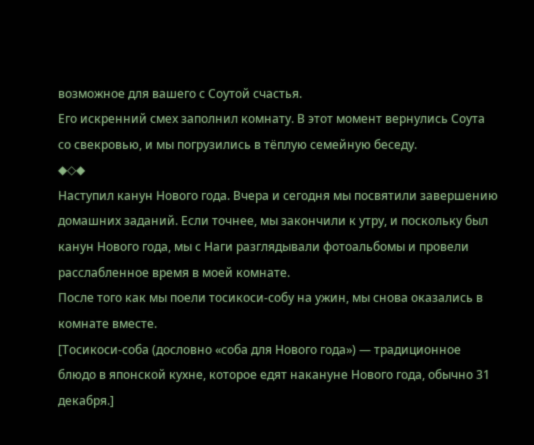возможное для вашего с Соутой счастья.
Его искренний смех заполнил комнату. В этот момент вернулись Соута со свекровью, и мы погрузились в тёплую семейную беседу.
◆◇◆
Наступил канун Нового года. Вчера и сегодня мы посвятили завершению домашних заданий. Если точнее, мы закончили к утру, и поскольку был канун Нового года, мы с Наги разглядывали фотоальбомы и провели расслабленное время в моей комнате.
После того как мы поели тосикоси-собу на ужин, мы снова оказались в комнате вместе.
[Тосикоси-соба (дословно «соба для Нового года») — традиционное блюдо в японской кухне, которое едят накануне Нового года, обычно 31 декабря.]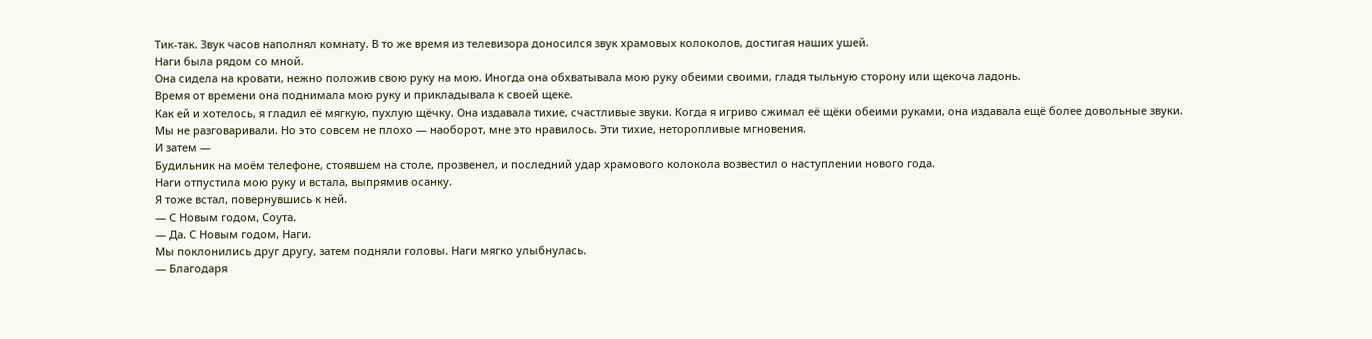Тик-так. Звук часов наполнял комнату. В то же время из телевизора доносился звук храмовых колоколов, достигая наших ушей.
Наги была рядом со мной.
Она сидела на кровати, нежно положив свою руку на мою. Иногда она обхватывала мою руку обеими своими, гладя тыльную сторону или щекоча ладонь.
Время от времени она поднимала мою руку и прикладывала к своей щеке.
Как ей и хотелось, я гладил её мягкую, пухлую щёчку. Она издавала тихие, счастливые звуки. Когда я игриво сжимал её щёки обеими руками, она издавала ещё более довольные звуки.
Мы не разговаривали. Но это совсем не плохо — наоборот, мне это нравилось. Эти тихие, неторопливые мгновения.
И затем —
Будильник на моём телефоне, стоявшем на столе, прозвенел, и последний удар храмового колокола возвестил о наступлении нового года.
Наги отпустила мою руку и встала, выпрямив осанку.
Я тоже встал, повернувшись к ней.
— С Новым годом, Соута.
— Да. С Новым годом, Наги.
Мы поклонились друг другу, затем подняли головы. Наги мягко улыбнулась.
— Благодаря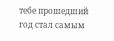тебе прошедший год стал самым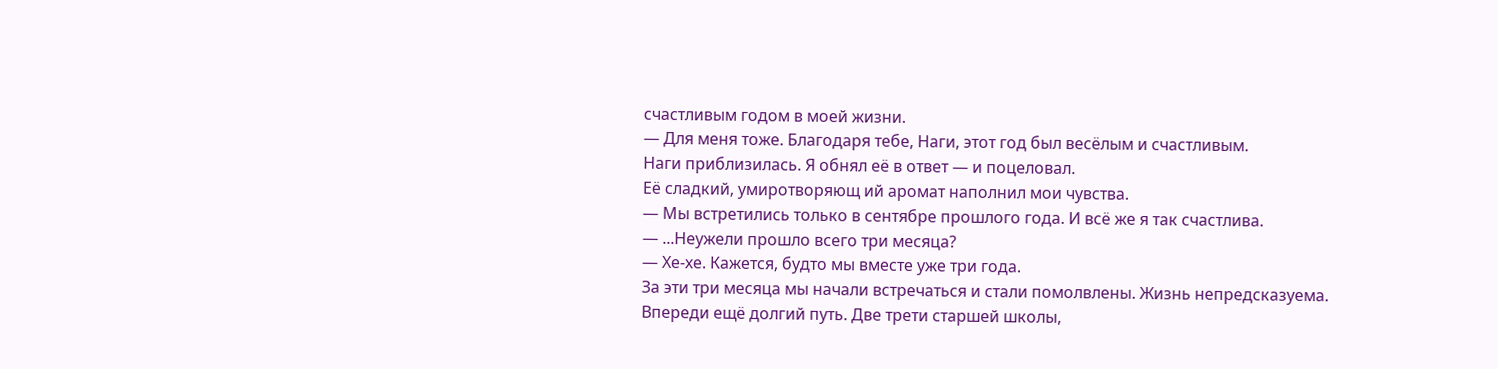счастливым годом в моей жизни.
— Для меня тоже. Благодаря тебе, Наги, этот год был весёлым и счастливым.
Наги приблизилась. Я обнял её в ответ — и поцеловал.
Её сладкий, умиротворяющ ий аромат наполнил мои чувства.
— Мы встретились только в сентябре прошлого года. И всё же я так счастлива.
— ...Неужели прошло всего три месяца?
— Хе-хе. Кажется, будто мы вместе уже три года.
За эти три месяца мы начали встречаться и стали помолвлены. Жизнь непредсказуема.
Впереди ещё долгий путь. Две трети старшей школы,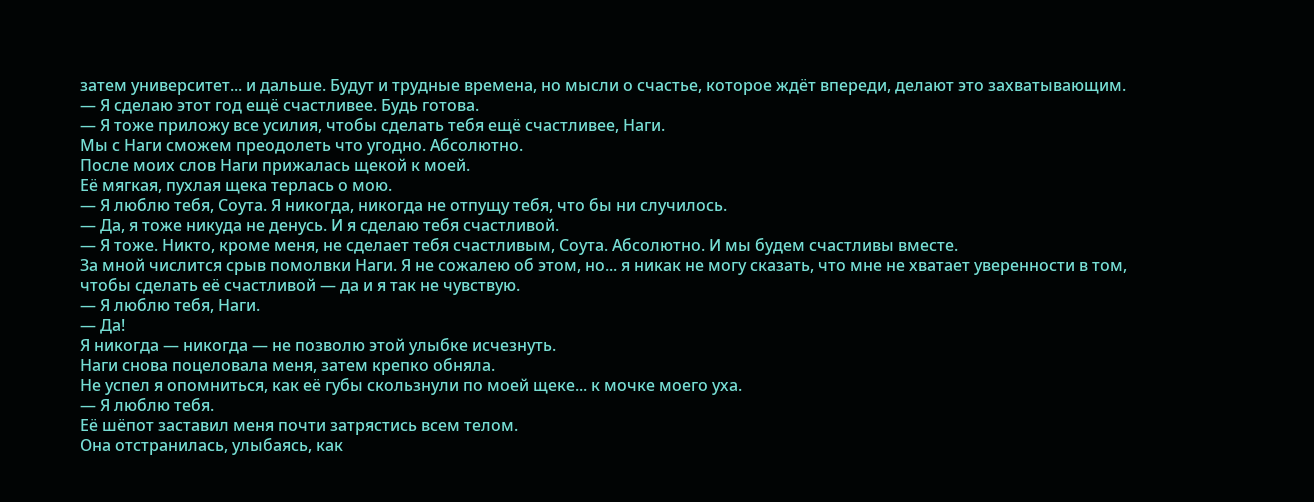затем университет... и дальше. Будут и трудные времена, но мысли о счастье, которое ждёт впереди, делают это захватывающим.
— Я сделаю этот год ещё счастливее. Будь готова.
— Я тоже приложу все усилия, чтобы сделать тебя ещё счастливее, Наги.
Мы с Наги сможем преодолеть что угодно. Абсолютно.
После моих слов Наги прижалась щекой к моей.
Её мягкая, пухлая щека терлась о мою.
— Я люблю тебя, Соута. Я никогда, никогда не отпущу тебя, что бы ни случилось.
— Да, я тоже никуда не денусь. И я сделаю тебя счастливой.
— Я тоже. Никто, кроме меня, не сделает тебя счастливым, Соута. Абсолютно. И мы будем счастливы вместе.
За мной числится срыв помолвки Наги. Я не сожалею об этом, но... я никак не могу сказать, что мне не хватает уверенности в том, чтобы сделать её счастливой — да и я так не чувствую.
— Я люблю тебя, Наги.
— Да!
Я никогда — никогда — не позволю этой улыбке исчезнуть.
Наги снова поцеловала меня, затем крепко обняла.
Не успел я опомниться, как её губы скользнули по моей щеке... к мочке моего уха.
— Я люблю тебя.
Её шёпот заставил меня почти затрястись всем телом.
Она отстранилась, улыбаясь, как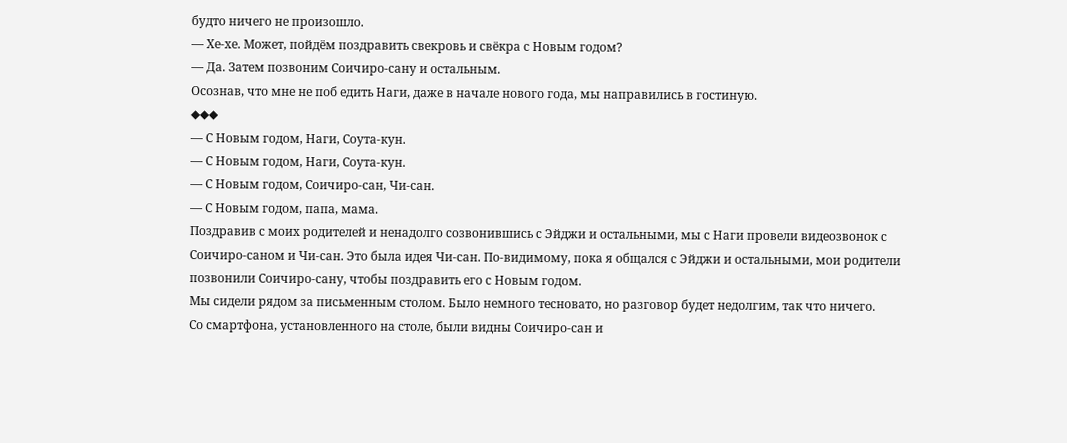будто ничего не произошло.
— Хе-хе. Может, пойдём поздравить свекровь и свёкра с Новым годом?
— Да. Затем позвоним Соичиро-сану и остальным.
Осознав, что мне не поб едить Наги, даже в начале нового года, мы направились в гостиную.
◆◆◆
— С Новым годом, Наги, Соута-кун.
— С Новым годом, Наги, Соута-кун.
— С Новым годом, Соичиро-сан, Чи-сан.
— С Новым годом, папа, мама.
Поздравив с моих родителей и ненадолго созвонившись с Эйджи и остальными, мы с Наги провели видеозвонок с Соичиро-саном и Чи-сан. Это была идея Чи-сан. По-видимому, пока я общался с Эйджи и остальными, мои родители позвонили Соичиро-сану, чтобы поздравить его с Новым годом.
Мы сидели рядом за письменным столом. Было немного тесновато, но разговор будет недолгим, так что ничего.
Со смартфона, установленного на столе, были видны Соичиро-сан и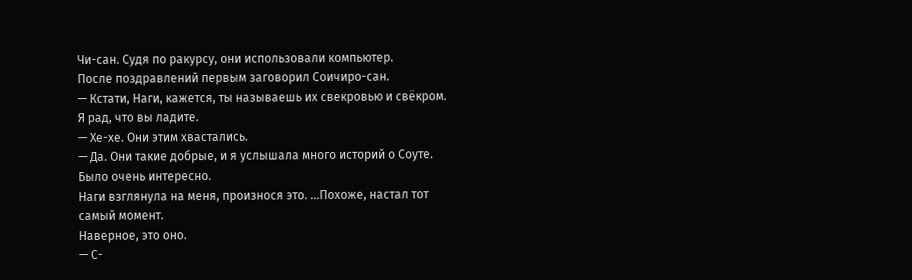Чи-сан. Судя по ракурсу, они использовали компьютер.
После поздравлений первым заговорил Соичиро-сан.
— Кстати, Наги, кажется, ты называешь их свекровью и свёкром. Я рад, что вы ладите.
— Хе-хе. Они этим хвастались.
— Да. Они такие добрые, и я услышала много историй о Соуте. Было очень интересно.
Наги взглянула на меня, произнося это. …Похоже, настал тот самый момент.
Наверное, это оно.
— С-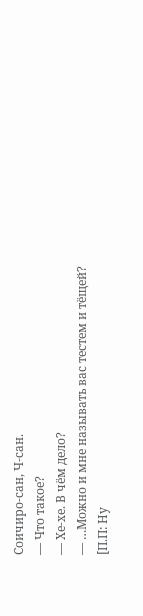Соичиро-сан, Ч-сан.
— Что такое?
— Хе-хе. В чём дело?
— …Можно и мне называть вас тестем и тёщей?
[П.П: Ну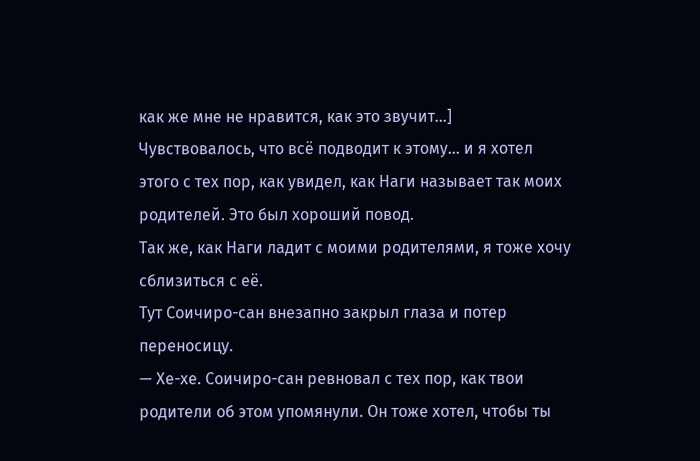как же мне не нравится, как это звучит...]
Чувствовалось, что всё подводит к этому… и я хотел этого с тех пор, как увидел, как Наги называет так моих родителей. Это был хороший повод.
Так же, как Наги ладит с моими родителями, я тоже хочу сблизиться с её.
Тут Соичиро-сан внезапно закрыл глаза и потер переносицу.
— Хе-хе. Соичиро-сан ревновал с тех пор, как твои родители об этом упомянули. Он тоже хотел, чтобы ты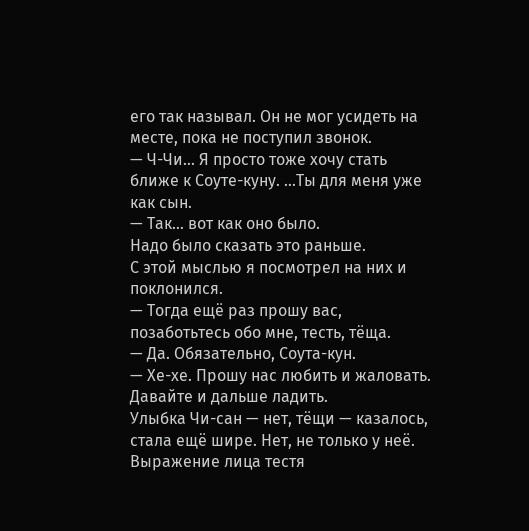его так называл. Он не мог усидеть на месте, пока не поступил звонок.
— Ч-Чи… Я просто тоже хочу стать ближе к Соуте-куну. …Ты для меня уже как сын.
— Так… вот как оно было.
Надо было сказать это раньше.
С этой мыслью я посмотрел на них и поклонился.
— Тогда ещё раз прошу вас, позаботьтесь обо мне, тесть, тёща.
— Да. Обязательно, Соута-кун.
— Хе-хе. Прошу нас любить и жаловать. Давайте и дальше ладить.
Улыбка Чи-сан — нет, тёщи — казалось, стала ещё шире. Нет, не только у неё. Выражение лица тестя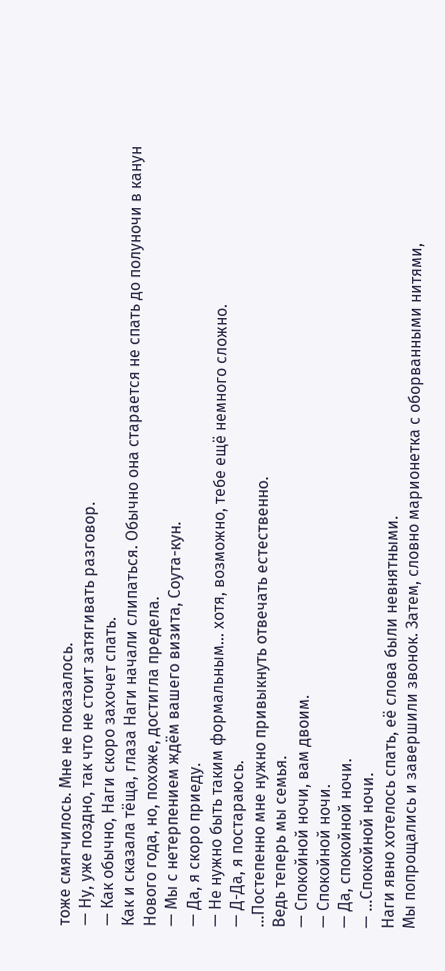тоже смягчилось. Мне не показалось.
— Ну, уже поздно, так что не стоит затягивать разговор.
— Как обычно, Наги скоро захочет спать.
Как и сказала тёща, глаза Наги начали слипаться. Обычно она старается не спать до полуночи в канун Нового года, но, похоже, достигла предела.
— Мы с нетерпением ждём вашего визита, Соута-кун.
— Да, я скоро приеду.
— Не нужно быть таким формальным… хотя, возможно, тебе ещё немного сложно.
— Д-Да, я постараюсь.
…Постепенно мне нужно привыкнуть отвечать естественно.
Ведь теперь мы семья.
— Спокойной ночи, вам двоим.
— Спокойной ночи.
— Да, спокойной ночи.
— …Спокойной ночи.
Наги явно хотелось спать, её слова были невнятными.
Мы попрощались и завершили звонок. Затем, словно марионетка с оборванными нитями,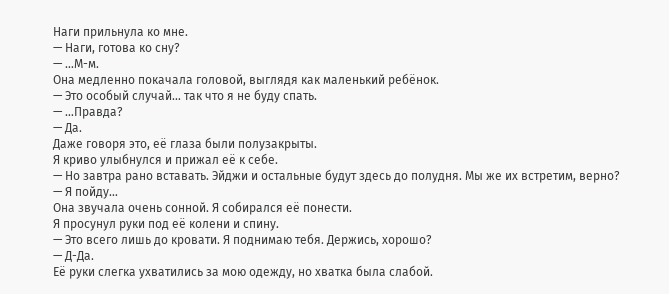Наги прильнула ко мне.
— Наги, готова ко сну?
— …М-м.
Она медленно покачала головой, выглядя как маленький ребёнок.
— Это особый случай… так что я не буду спать.
— …Правда?
— Да.
Даже говоря это, её глаза были полузакрыты.
Я криво улыбнулся и прижал её к себе.
— Но завтра рано вставать. Эйджи и остальные будут здесь до полудня. Мы же их встретим, верно?
— Я пойду…
Она звучала очень сонной. Я собирался её понести.
Я просунул руки под её колени и спину.
— Это всего лишь до кровати. Я поднимаю тебя. Держись, хорошо?
— Д-Да.
Её руки слегка ухватились за мою одежду, но хватка была слабой.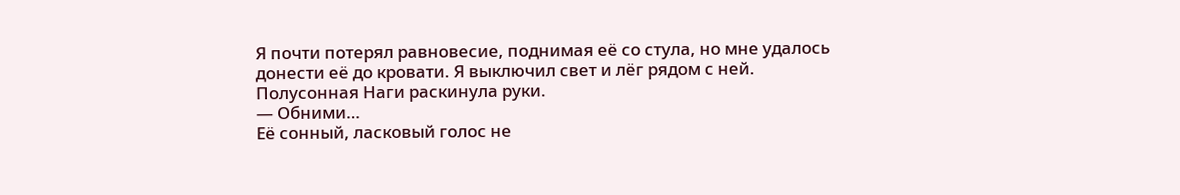Я почти потерял равновесие, поднимая её со стула, но мне удалось донести её до кровати. Я выключил свет и лёг рядом с ней. Полусонная Наги раскинула руки.
— Обними…
Её сонный, ласковый голос не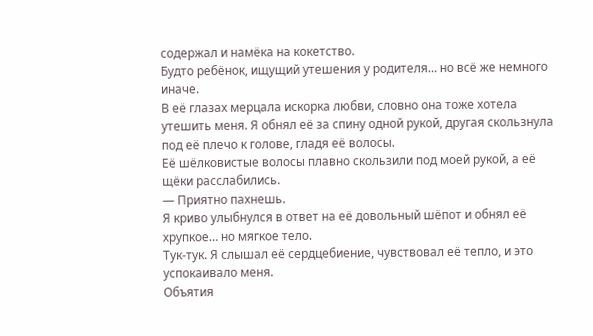содержал и намёка на кокетство.
Будто ребёнок, ищущий утешения у родителя… но всё же немного иначе.
В её глазах мерцала искорка любви, словно она тоже хотела утешить меня. Я обнял её за спину одной рукой, другая скользнула под её плечо к голове, гладя её волосы.
Её шёлковистые волосы плавно скользили под моей рукой, а её щёки расслабились.
— Приятно пахнешь.
Я криво улыбнулся в ответ на её довольный шёпот и обнял её хрупкое… но мягкое тело.
Тук-тук. Я слышал её сердцебиение, чувствовал её тепло, и это успокаивало меня.
Объятия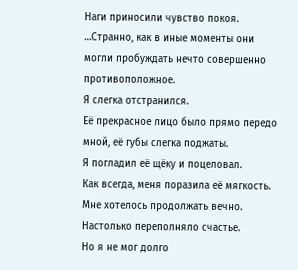Наги приносили чувство покоя. …Странно, как в иные моменты они могли пробуждать нечто совершенно противоположное.
Я слегка отстранился.
Её прекрасное лицо было прямо передо мной, её губы слегка поджаты.
Я погладил её щёку и поцеловал.
Как всегда, меня поразила её мягкость.
Мне хотелось продолжать вечно. Настолько переполняло счастье.
Но я не мог долго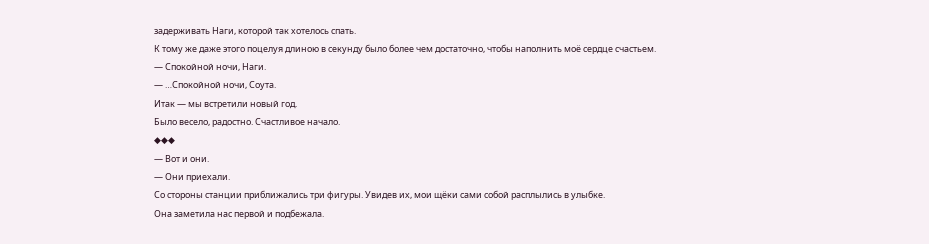задерживать Наги, которой так хотелось спать.
К тому же даже этого поцелуя длиною в секунду было более чем достаточно, чтобы наполнить моё сердце счастьем.
— Спокойной ночи, Наги.
— …Спокойной ночи, Соута.
Итак — мы встретили новый год.
Было весело, радостно. Счастливое начало.
◆◆◆
— Вот и они.
— Они приехали.
Со стороны станции приближались три фигуры. Увидев их, мои щёки сами собой расплылись в улыбке.
Она заметила нас первой и подбежала.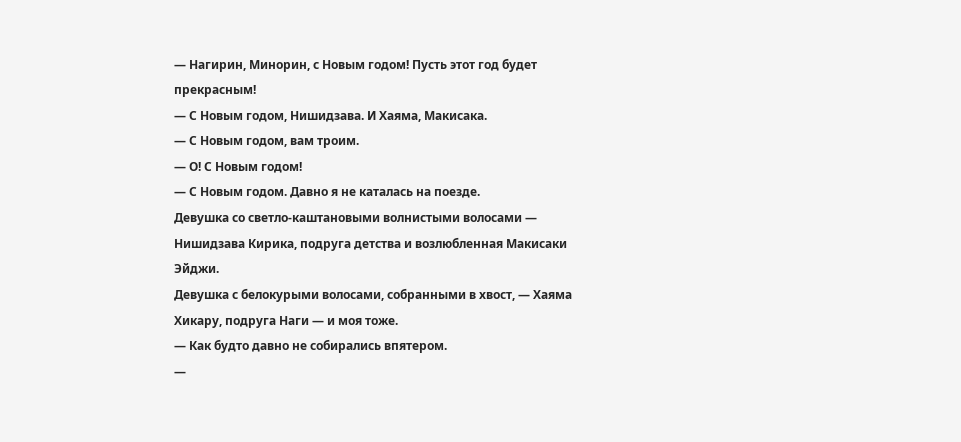— Нагирин, Минорин, с Новым годом! Пусть этот год будет прекрасным!
— С Новым годом, Нишидзава. И Хаяма, Макисака.
— С Новым годом, вам троим.
— О! С Новым годом!
— С Новым годом. Давно я не каталась на поезде.
Девушка со светло-каштановыми волнистыми волосами — Нишидзава Кирика, подруга детства и возлюбленная Макисаки Эйджи.
Девушка с белокурыми волосами, собранными в хвост, — Хаяма Хикару, подруга Наги — и моя тоже.
— Как будто давно не собирались впятером.
—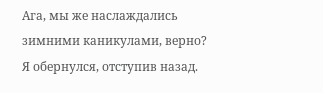Ага, мы же наслаждались зимними каникулами, верно?
Я обернулся, отступив назад.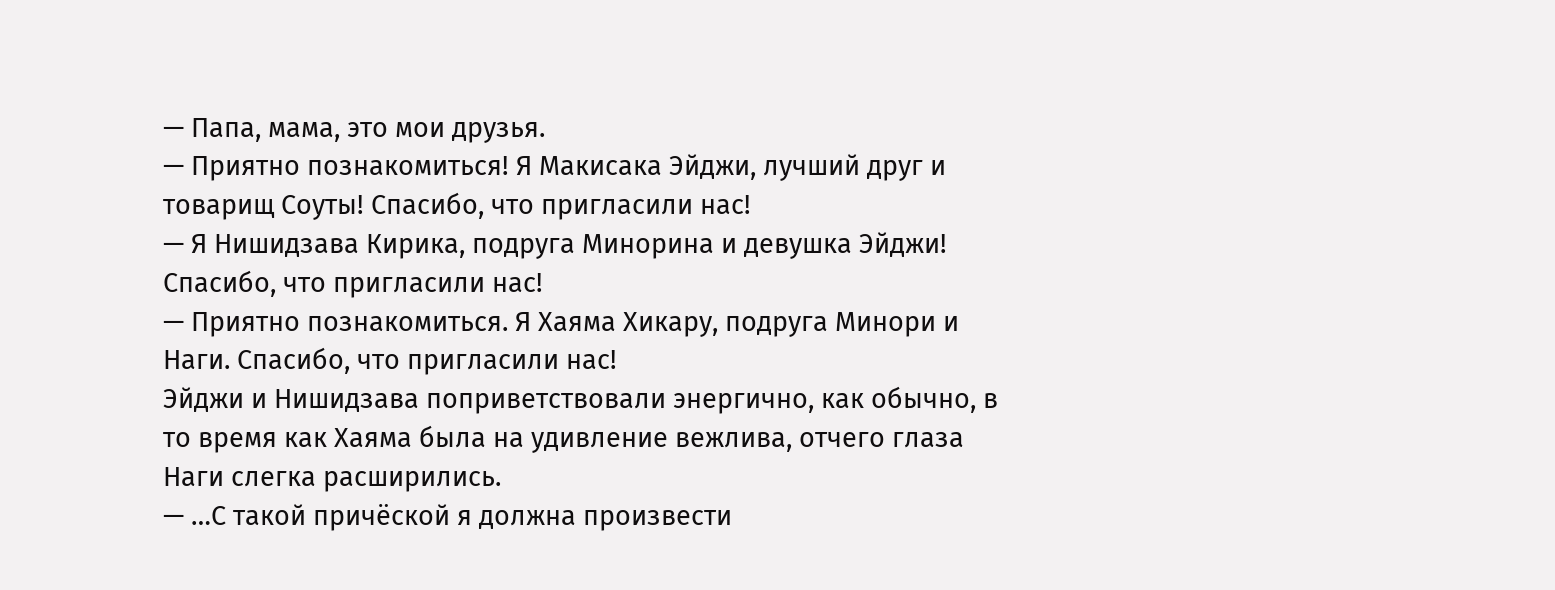— Папа, мама, это мои друзья.
— Приятно познакомиться! Я Макисака Эйджи, лучший друг и товарищ Соуты! Спасибо, что пригласили нас!
— Я Нишидзава Кирика, подруга Минорина и девушка Эйджи! Спасибо, что пригласили нас!
— Приятно познакомиться. Я Хаяма Хикару, подруга Минори и Наги. Спасибо, что пригласили нас!
Эйджи и Нишидзава поприветствовали энергично, как обычно, в то время как Хаяма была на удивление вежлива, отчего глаза Наги слегка расширились.
— …С такой причёской я должна произвести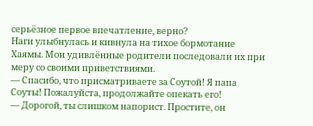серьёзное первое впечатление, верно?
Наги улыбнулась и кивнула на тихое бормотание Хаямы. Мои удивлённые родители последовали их при меру со своими приветствиями.
— Спасибо, что присматриваете за Соутой! Я папа Соуты! Пожалуйста, продолжайте опекать его!
— Дорогой, ты слишком напорист. Простите, он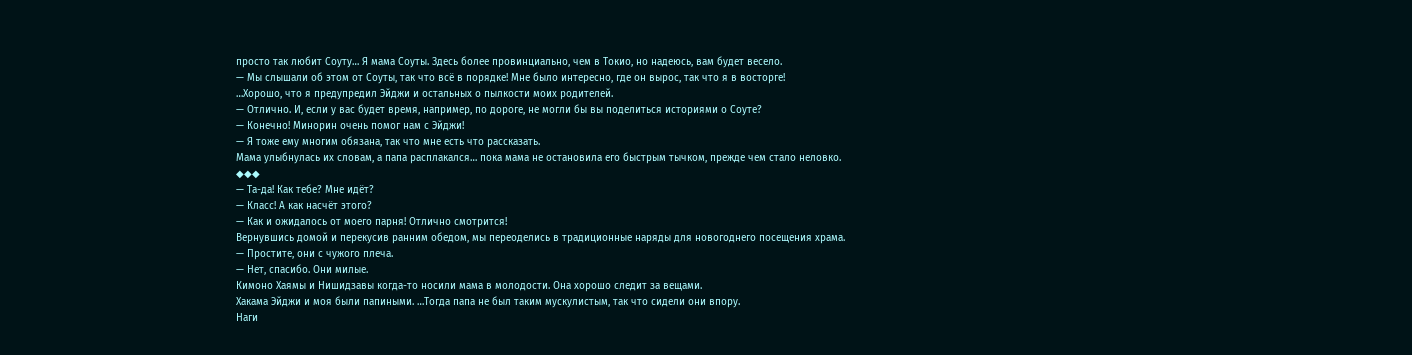просто так любит Соуту… Я мама Соуты. Здесь более провинциально, чем в Токио, но надеюсь, вам будет весело.
— Мы слышали об этом от Соуты, так что всё в порядке! Мне было интересно, где он вырос, так что я в восторге!
…Хорошо, что я предупредил Эйджи и остальных о пылкости моих родителей.
— Отлично. И, если у вас будет время, например, по дороге, не могли бы вы поделиться историями о Соуте?
— Конечно! Минорин очень помог нам с Эйджи!
— Я тоже ему многим обязана, так что мне есть что рассказать.
Мама улыбнулась их словам, а папа расплакался… пока мама не остановила его быстрым тычком, прежде чем стало неловко.
◆◆◆
— Та-да! Как тебе? Мне идёт?
— Класс! А как насчёт этого?
— Как и ожидалось от моего парня! Отлично смотрится!
Вернувшись домой и перекусив ранним обедом, мы переоделись в традиционные наряды для новогоднего посещения храма.
— Простите, они с чужого плеча.
— Нет, спасибо. Они милые.
Кимоно Хаямы и Нишидзавы когда-то носили мама в молодости. Она хорошо следит за вещами.
Хакама Эйджи и моя были папиными. …Тогда папа не был таким мускулистым, так что сидели они впору.
Наги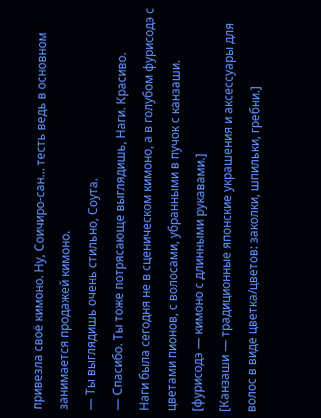привезла своё кимоно. Ну, Соичиро-сан… тесть ведь в основном занимается продажей кимоно.
— Ты выглядишь очень стильно, Соута.
— Спасибо. Ты тоже потрясающе выглядишь, Наги. Красиво.
Наги была сегодня не в сценическом кимоно, а в голубом фурисодэ с цветами пионов, с волосами, убранными в пучок с канзаши.
[фурисодэ — кимоно с длинными рукавами.]
[Канзаши — традиционные японские украшения и аксессуары для волос в виде цветка/цветов: заколки, шпильки, гребни.]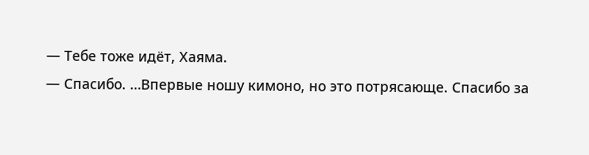— Тебе тоже идёт, Хаяма.
— Спасибо. …Впервые ношу кимоно, но это потрясающе. Спасибо за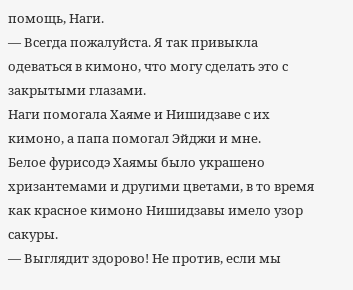помощь, Наги.
— Всегда пожалуйста. Я так привыкла одеваться в кимоно, что могу сделать это с закрытыми глазами.
Наги помогала Хаяме и Нишидзаве с их кимоно, а папа помогал Эйджи и мне.
Белое фурисодэ Хаямы было украшено хризантемами и другими цветами, в то время как красное кимоно Нишидзавы имело узор сакуры.
— Выглядит здорово! Не против, если мы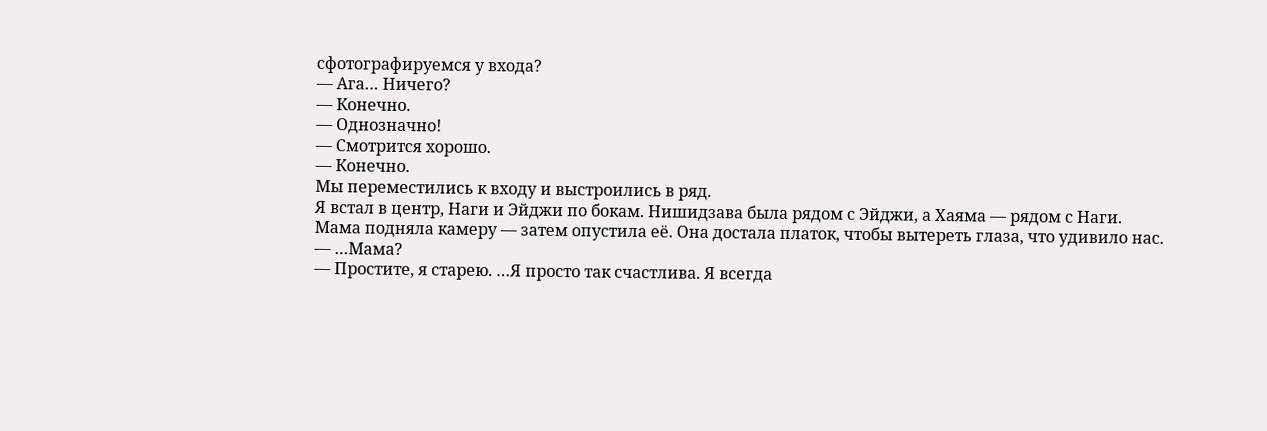сфотографируемся у входа?
— Ага… Ничего?
— Конечно.
— Однозначно!
— Смотрится хорошо.
— Конечно.
Мы переместились к входу и выстроились в ряд.
Я встал в центр, Наги и Эйджи по бокам. Нишидзава была рядом с Эйджи, а Хаяма — рядом с Наги.
Мама подняла камеру — затем опустила её. Она достала платок, чтобы вытереть глаза, что удивило нас.
— …Мама?
— Простите, я старею. …Я просто так счастлива. Я всегда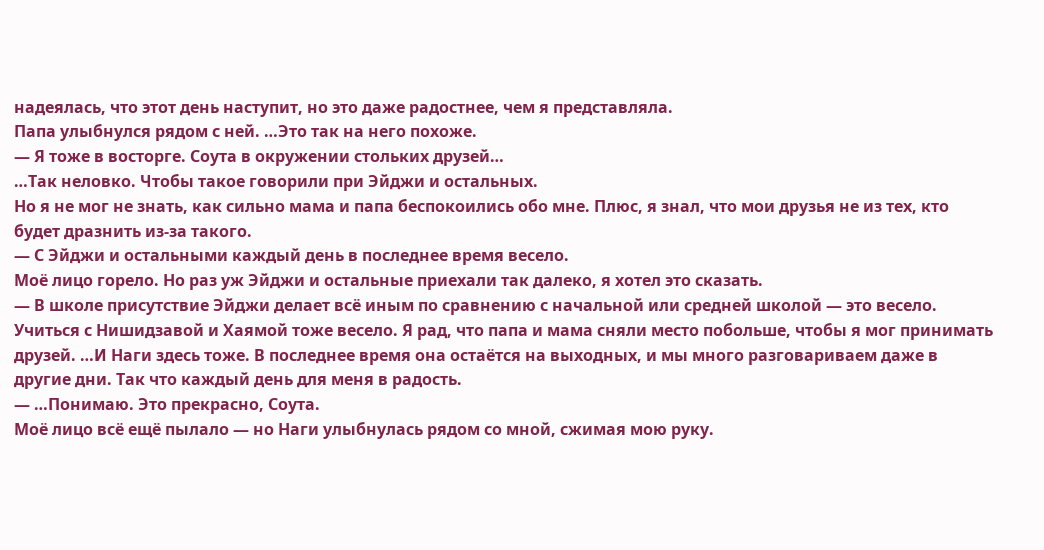надеялась, что этот день наступит, но это даже радостнее, чем я представляла.
Папа улыбнулся рядом с ней. …Это так на него похоже.
— Я тоже в восторге. Соута в окружении стольких друзей…
…Так неловко. Чтобы такое говорили при Эйджи и остальных.
Но я не мог не знать, как сильно мама и папа беспокоились обо мне. Плюс, я знал, что мои друзья не из тех, кто будет дразнить из-за такого.
— С Эйджи и остальными каждый день в последнее время весело.
Моё лицо горело. Но раз уж Эйджи и остальные приехали так далеко, я хотел это сказать.
— В школе присутствие Эйджи делает всё иным по сравнению с начальной или средней школой — это весело. Учиться с Нишидзавой и Хаямой тоже весело. Я рад, что папа и мама сняли место побольше, чтобы я мог принимать друзей. …И Наги здесь тоже. В последнее время она остаётся на выходных, и мы много разговариваем даже в другие дни. Так что каждый день для меня в радость.
— …Понимаю. Это прекрасно, Соута.
Моё лицо всё ещё пылало — но Наги улыбнулась рядом со мной, сжимая мою руку.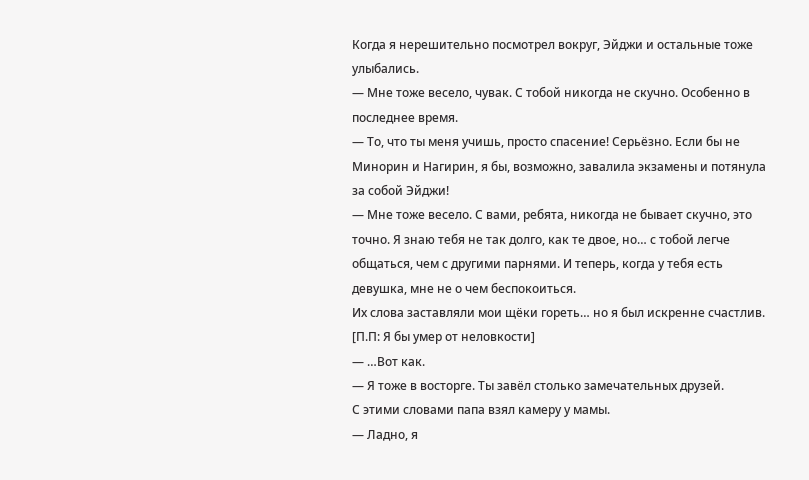Когда я нерешительно посмотрел вокруг, Эйджи и остальные тоже улыбались.
— Мне тоже весело, чувак. С тобой никогда не скучно. Особенно в последнее время.
— То, что ты меня учишь, просто спасение! Серьёзно. Если бы не Минорин и Нагирин, я бы, возможно, завалила экзамены и потянула за собой Эйджи!
— Мне тоже весело. С вами, ребята, никогда не бывает скучно, это точно. Я знаю тебя не так долго, как те двое, но… с тобой легче общаться, чем с другими парнями. И теперь, когда у тебя есть девушка, мне не о чем беспокоиться.
Их слова заставляли мои щёки гореть… но я был искренне счастлив.
[П.П: Я бы умер от неловкости]
— …Вот как.
— Я тоже в восторге. Ты завёл столько замечательных друзей.
С этими словами папа взял камеру у мамы.
— Ладно, я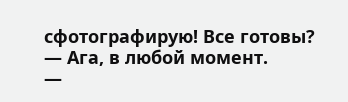сфотографирую! Все готовы?
— Ага, в любой момент.
—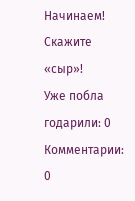Начинаем! Скажите «сыр»!
Уже побла годарили: 0
Комментарии: 0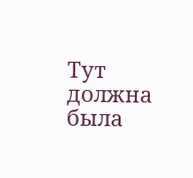Тут должна была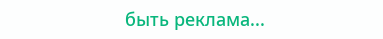быть реклама...